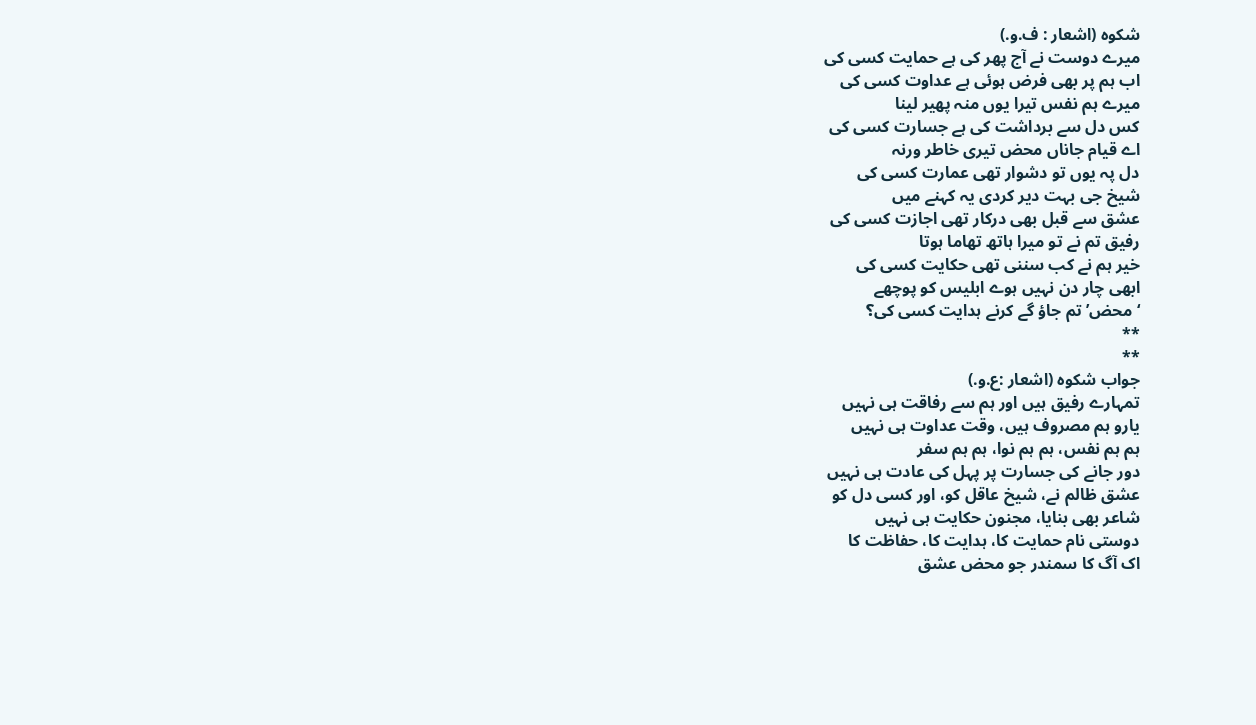شکوہ (اشعار : ف.و.)
میرے دوست نے آج پھر کی ہے حمایت کسی کی
اب ہم پر بھی فرض ہوئی ہے عداوت کسی کی
میرے ہم نفس تیرا یوں منہ پھیر لینا
کس دل سے برداشت کی ہے جسارت کسی کی
اے قیام جاناں محض تیری خاطر ورنہ
دل پہ یوں تو دشوار تھی عمارت کسی کی
شیخ جی بہت دیر کردی یہ کہنے میں
عشق سے قبل بھی درکار تھی اجازت کسی کی
رفیق تم نے تو میرا ہاتھ تھاما ہوتا
خیر ہم نے کب سننی تھی حکایت کسی کی
ابھی چار دن نہیں ہوے ابلیس کو پوچھے
‘محض’ تم جاؤ گے کرنے ہدایت کسی کی؟
**
**
جواب شکوہ (اشعار :ع.و.)
تمہارے رفیق ہیں اور ہم سے رفاقت ہی نہیں
یارو ہم مصروف ہیں، وقت عداوت ہی نہیں
ہم ہم نفس، ہم ہم نوا، ہم ہم سفر
دور جانے کی جسارت پر پہل کی عادت ہی نہیں
عشق ظالم نے، شیخ عاقل کو، اور کسی دل کو
شاعر بھی بنایا، مجنون حکایت ہی نہیں
دوستی نام حمایت کا، ہدایت کا، حفاظت کا
اک آگ کا سمندر جو محض عشق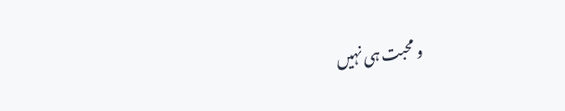و محبت ہی نہیں